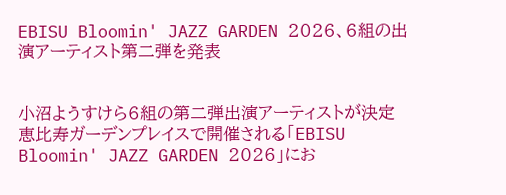EBISU Bloomin' JAZZ GARDEN 2026、6組の出演アーティスト第二弾を発表


小沼ようすけら6組の第二弾出演アーティストが決定
恵比寿ガーデンプレイスで開催される「EBISU Bloomin' JAZZ GARDEN 2026」にお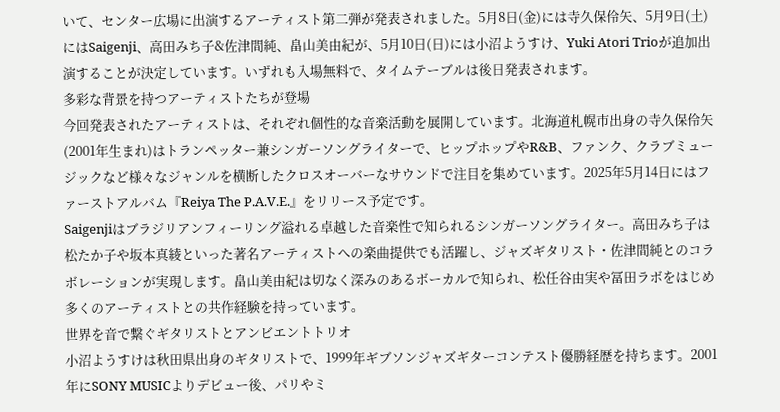いて、センター広場に出演するアーティスト第二弾が発表されました。5月8日(金)には寺久保伶矢、5月9日(土)にはSaigenji、高田みち子&佐津間純、畠山美由紀が、5月10日(日)には小沼ようすけ、Yuki Atori Trioが追加出演することが決定しています。いずれも入場無料で、タイムテーブルは後日発表されます。
多彩な背景を持つアーティストたちが登場
今回発表されたアーティストは、それぞれ個性的な音楽活動を展開しています。北海道札幌市出身の寺久保伶矢(2001年生まれ)はトランペッター兼シンガーソングライターで、ヒップホップやR&B、ファンク、クラブミュージックなど様々なジャンルを横断したクロスオーバーなサウンドで注目を集めています。2025年5月14日にはファーストアルバム『Reiya The P.A.V.E.』をリリース予定です。
Saigenjiはブラジリアンフィーリング溢れる卓越した音楽性で知られるシンガーソングライター。高田みち子は松たか子や坂本真綾といった著名アーティストへの楽曲提供でも活躍し、ジャズギタリスト・佐津間純とのコラボレーションが実現します。畠山美由紀は切なく深みのあるボーカルで知られ、松任谷由実や冨田ラボをはじめ多くのアーティストとの共作経験を持っています。
世界を音で繋ぐギタリストとアンビエントトリオ
小沼ようすけは秋田県出身のギタリストで、1999年ギブソンジャズギターコンテスト優勝経歴を持ちます。2001年にSONY MUSICよりデビュー後、パリやミ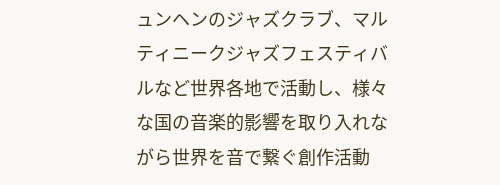ュンヘンのジャズクラブ、マルティニークジャズフェスティバルなど世界各地で活動し、様々な国の音楽的影響を取り入れながら世界を音で繋ぐ創作活動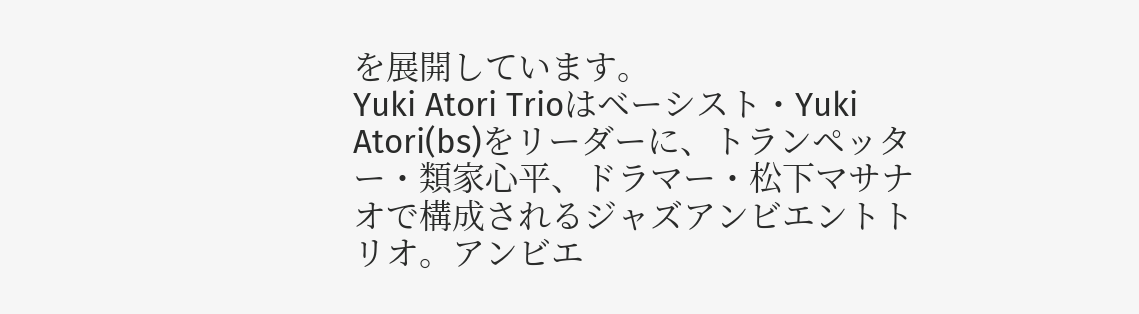を展開しています。
Yuki Atori Trioはベーシスト・Yuki Atori(bs)をリーダーに、トランペッター・類家心平、ドラマー・松下マサナオで構成されるジャズアンビエントトリオ。アンビエ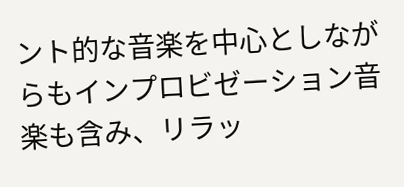ント的な音楽を中心としながらもインプロビゼーション音楽も含み、リラッ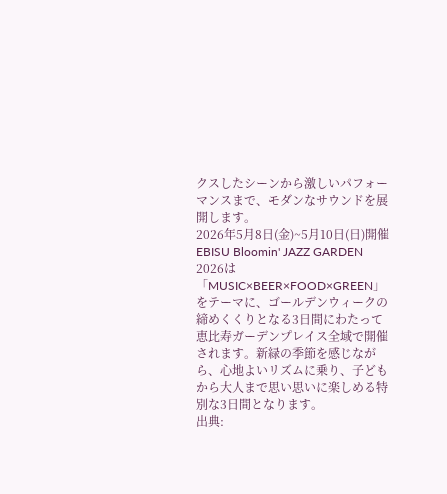クスしたシーンから激しいパフォーマンスまで、モダンなサウンドを展開します。
2026年5月8日(金)~5月10日(日)開催
EBISU Bloomin' JAZZ GARDEN 2026は「MUSIC×BEER×FOOD×GREEN」をテーマに、ゴールデンウィークの締めくくりとなる3日間にわたって恵比寿ガーデンプレイス全域で開催されます。新緑の季節を感じながら、心地よいリズムに乗り、子どもから大人まで思い思いに楽しめる特別な3日間となります。
出典: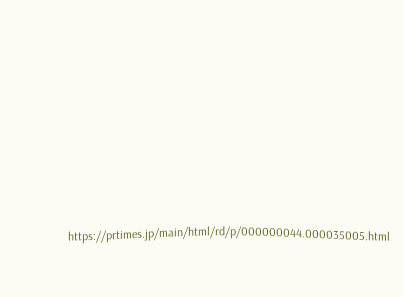https://prtimes.jp/main/html/rd/p/000000044.000035005.html